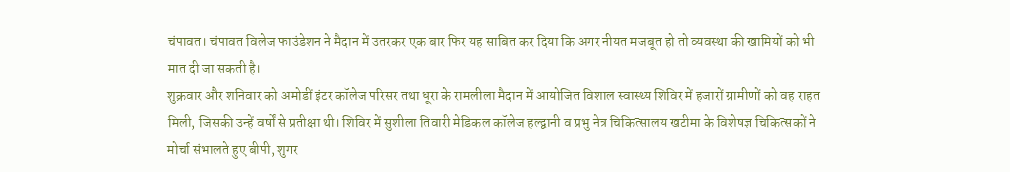चंपावत। चंपावत विलेज फाउंडेशन ने मैदान में उतरकर एक बार फिर यह साबित कर दिया कि अगर नीयत मजबूत हो तो व्यवस्था की खामियों को भी मात दी जा सकती है।
शुक्रवार और शनिवार को अमोडीं इंटर कॉलेज परिसर तथा धूरा के रामलीला मैदान में आयोजित विशाल स्वास्थ्य शिविर में हजारों ग्रामीणों को वह राहत मिली, जिसकी उन्हें वर्षों से प्रतीक्षा थी। शिविर में सुशीला तिवारी मेडिकल कॉलेज हल्द्वानी व प्रभु नेत्र चिकित्सालय खटीमा के विशेषज्ञ चिकित्सकों ने मोर्चा संभालते हुए बीपी, शुगर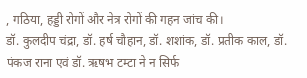, गठिया, हड्डी रोगों और नेत्र रोगों की गहन जांच की।
डॉ. कुलदीप चंद्रा, डॉ. हर्ष चौहान, डॉ. शशांक, डॉ. प्रतीक काल, डॉ. पंकज राना एवं डॉ. ऋषभ टम्टा ने न सिर्फ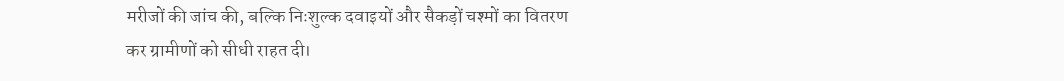मरीजों की जांच की, बल्कि निःशुल्क दवाइयों और सैकड़ों चश्मों का वितरण कर ग्रामीणों को सीधी राहत दी।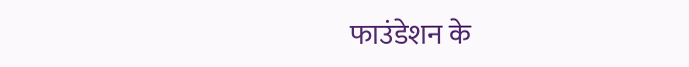फाउंडेशन के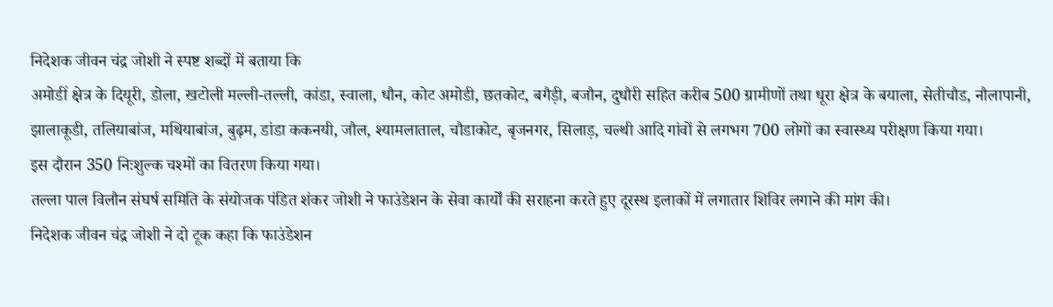निदेशक जीवन चंद्र जोशी ने स्पष्ट शब्दों में बताया कि
अमोडीं क्षेत्र के दियूरी, डोला, खटोली मल्ली-तल्ली, कांडा, स्वाला, धौन, कोट अमोडी, छतकोट, बगैड़ी, बजौन, दुधौरी सहित करीब 500 ग्रामीणों तथा धूरा क्षेत्र के बयाला, सेतीचौड, नौलापानी, झालाकूडी, तलियाबांज, मथियाबांज, बुढ़म, डांडा ककनयी, जौल, श्यामलाताल, चौडाकोट, बृजनगर, सिलाड़, चल्थी आदि गांवों से लगभग 700 लोगों का स्वास्थ्य परीक्षण किया गया।
इस दौरान 350 निःशुल्क चश्मों का वितरण किया गया।
तल्ला पाल विलौन संघर्ष समिति के संयोजक पंडित शंकर जोशी ने फाउंडेशन के सेवा कार्यों की सराहना करते हुए दूरस्थ इलाकों में लगातार शिविर लगाने की मांग की।
निदेशक जीवन चंद्र जोशी ने दो टूक कहा कि फाउंडेशन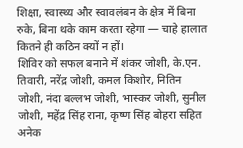शिक्षा, स्वास्थ्य और स्वावलंबन के क्षेत्र में बिना रुके, बिना थके काम करता रहेगा — चाहे हालात कितने ही कठिन क्यों न हों।
शिविर को सफल बनाने में शंकर जोशी, के.एन. तिवारी, नरेंद्र जोशी, कमल किशोर, नितिन जोशी, नंदा बल्लभ जोशी, भास्कर जोशी, सुनील जोशी, महेंद्र सिंह राना, कृष्ण सिंह बोहरा सहित अनेक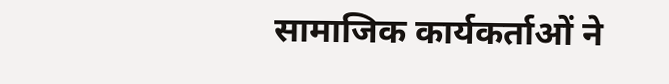सामाजिक कार्यकर्ताओं ने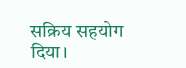सक्रिय सहयोग दिया।